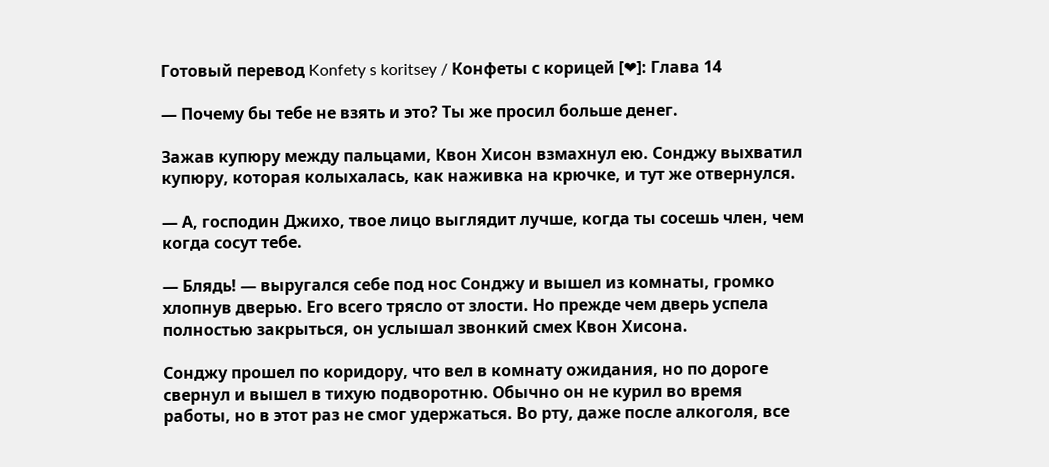Готовый перевод Konfety s koritsey / Конфеты с корицей [❤]: Глава 14

— Почему бы тебе не взять и это? Ты же просил больше денег.

Зажав купюру между пальцами, Квон Хисон взмахнул ею. Сонджу выхватил купюру, которая колыхалась, как наживка на крючке, и тут же отвернулся.

— А, господин Джихо, твое лицо выглядит лучше, когда ты сосешь член, чем когда сосут тебе.

— Блядь! — выругался себе под нос Сонджу и вышел из комнаты, громко хлопнув дверью. Его всего трясло от злости. Но прежде чем дверь успела полностью закрыться, он услышал звонкий смех Квон Хисона.

Сонджу прошел по коридору, что вел в комнату ожидания, но по дороге свернул и вышел в тихую подворотню. Обычно он не курил во время работы, но в этот раз не смог удержаться. Во рту, даже после алкоголя, все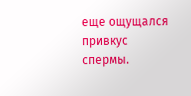еще ощущался привкус спермы.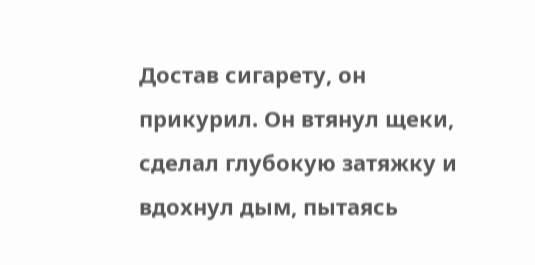Достав сигарету, он прикурил. Он втянул щеки, сделал глубокую затяжку и вдохнул дым, пытаясь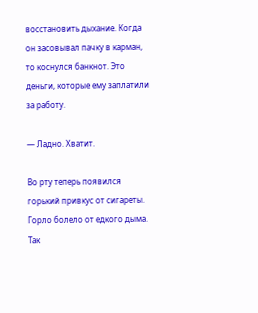восстановить дыхание. Когда он засовывал пачку в карман, то коснулся банкнот. Это деньги, которые ему заплатили за работу.

— Ладно. Хватит.

Во рту теперь появился горький привкус от сигареты. Горло болело от едкого дыма. Так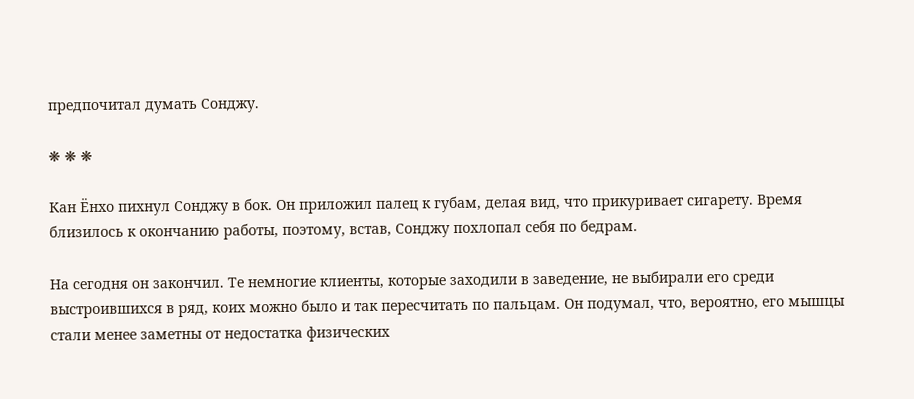предпочитал думать Сонджу.

❋ ❋ ❋

Кан Ёнхо пихнул Сонджу в бок. Он приложил палец к губам, делая вид, что прикуривает сигарету. Время близилось к окончанию работы, поэтому, встав, Сонджу похлопал себя по бедрам.

На сегодня он закончил. Те немногие клиенты, которые заходили в заведение, не выбирали его среди выстроившихся в ряд, коих можно было и так пересчитать по пальцам. Он подумал, что, вероятно, его мышцы стали менее заметны от недостатка физических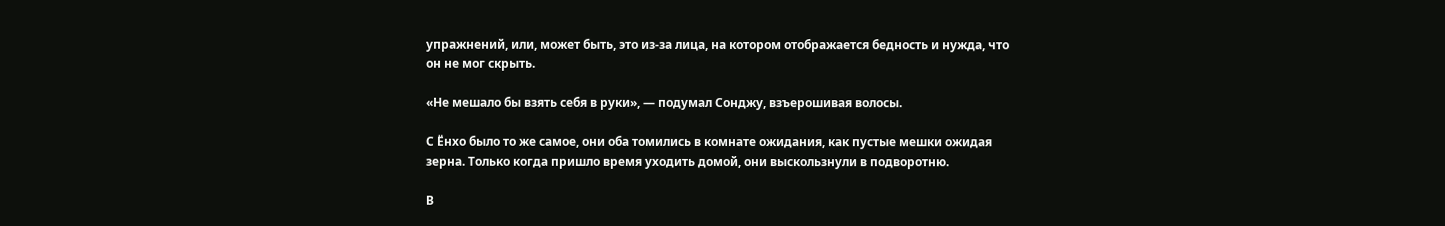упражнений, или, может быть, это из-за лица, на котором отображается бедность и нужда, что он не мог скрыть.

«Не мешало бы взять себя в руки», — подумал Сонджу, взъерошивая волосы.

С Ёнхо было то же самое, они оба томились в комнате ожидания, как пустые мешки ожидая зерна. Только когда пришло время уходить домой, они выскользнули в подворотню.

В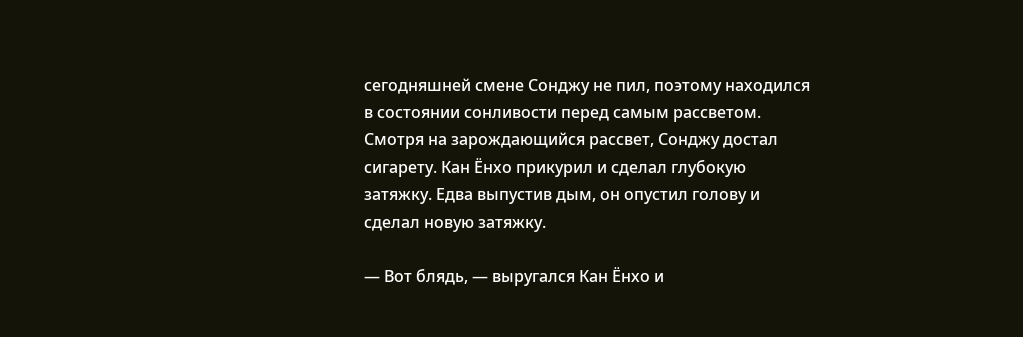сегодняшней смене Сонджу не пил, поэтому находился в состоянии сонливости перед самым рассветом. Смотря на зарождающийся рассвет, Сонджу достал сигарету. Кан Ёнхо прикурил и сделал глубокую затяжку. Едва выпустив дым, он опустил голову и сделал новую затяжку.

— Вот блядь, — выругался Кан Ёнхо и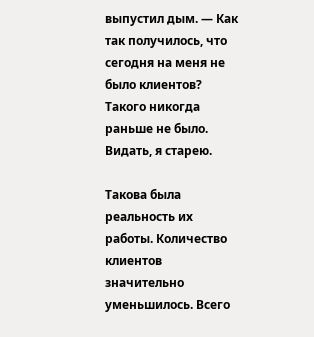выпустил дым. — Как так получилось, что сегодня на меня не было клиентов? Такого никогда раньше не было. Видать, я старею.

Такова была реальность их работы. Количество клиентов значительно уменьшилось. Всего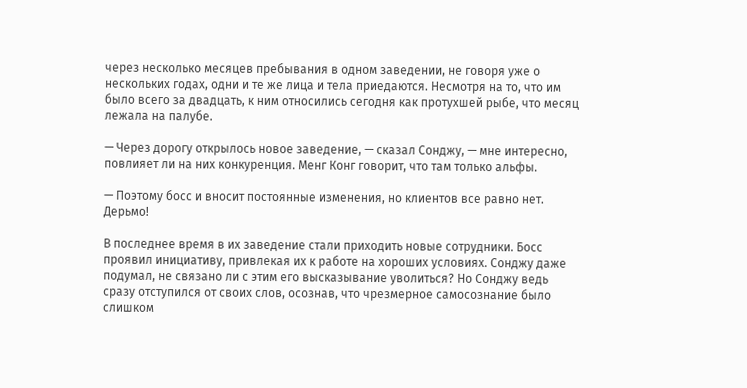через несколько месяцев пребывания в одном заведении, не говоря уже о нескольких годах, одни и те же лица и тела приедаются. Несмотря на то, что им было всего за двадцать, к ним относились сегодня как протухшей рыбе, что месяц лежала на палубе.

— Через дорогу открылось новое заведение, — сказал Сонджу, — мне интересно, повлияет ли на них конкуренция. Менг Конг говорит, что там только альфы.

— Поэтому босс и вносит постоянные изменения, но клиентов все равно нет. Дерьмо!

В последнее время в их заведение стали приходить новые сотрудники. Босс проявил инициативу, привлекая их к работе на хороших условиях. Сонджу даже подумал, не связано ли с этим его высказывание уволиться? Но Сонджу ведь сразу отступился от своих слов, осознав, что чрезмерное самосознание было слишком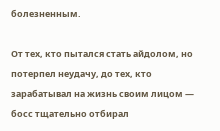болезненным.

От тех, кто пытался стать айдолом, но потерпел неудачу, до тех, кто зарабатывал на жизнь своим лицом — босс тщательно отбирал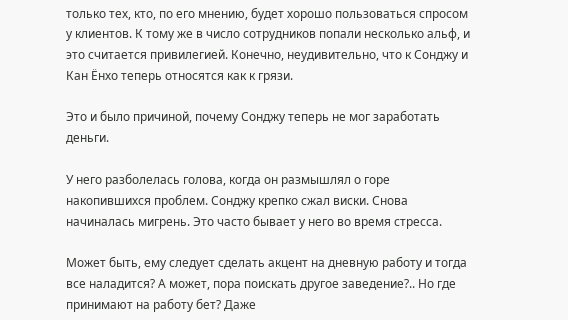только тех, кто, по его мнению, будет хорошо пользоваться спросом у клиентов. К тому же в число сотрудников попали несколько альф, и это считается привилегией. Конечно, неудивительно, что к Сонджу и Кан Ёнхо теперь относятся как к грязи.

Это и было причиной, почему Сонджу теперь не мог заработать деньги.

У него разболелась голова, когда он размышлял о горе накопившихся проблем. Сонджу крепко сжал виски. Снова начиналась мигрень. Это часто бывает у него во время стресса.

Может быть, ему следует сделать акцент на дневную работу и тогда все наладится? А может, пора поискать другое заведение?.. Но где принимают на работу бет? Даже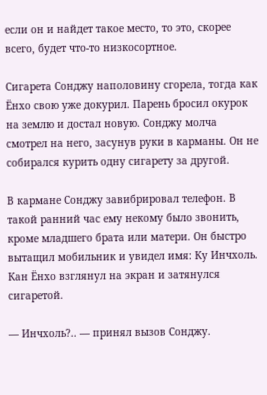если он и найдет такое место, то это, скорее всего, будет что-то низкосортное.

Сигарета Сонджу наполовину сгорела, тогда как Ёнхо свою уже докурил. Парень бросил окурок на землю и достал новую. Сонджу молча смотрел на него, засунув руки в карманы. Он не собирался курить одну сигарету за другой.

В кармане Сонджу завибрировал телефон. В такой ранний час ему некому было звонить, кроме младшего брата или матери. Он быстро вытащил мобильник и увидел имя: Ку Инчхоль. Кан Ёнхо взглянул на экран и затянулся сигаретой.

— Инчхоль?.. — принял вызов Сонджу.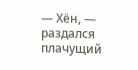— Хён, — раздался плачущий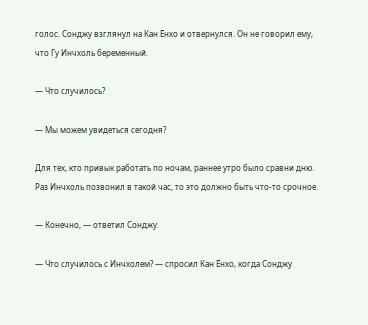голос. Сонджу взглянул на Кан Ёнхо и отвернулся. Он не говорил ему, что Гу Инчхоль беременный.

— Что случилось?

— Мы можем увидеться сегодня?

Для тех, кто привык работать по ночам, раннее утро было сравни дню. Раз Инчхоль позвонил в такой час, то это должно быть что-то срочное.

— Конечно, — ответил Сонджу.

— Что случилось с Инчхолем? — спросил Кан Ёнхо, когда Сонджу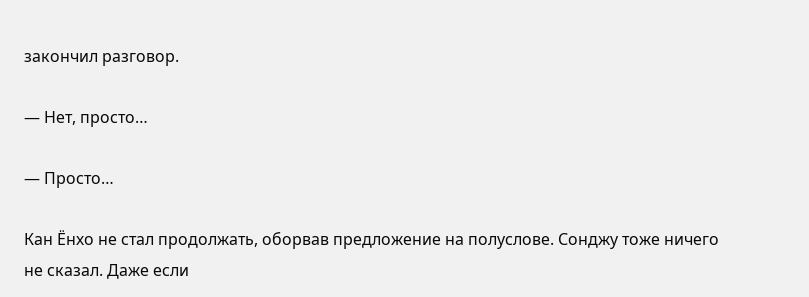закончил разговор.

— Нет, просто…

— Просто…

Кан Ёнхо не стал продолжать, оборвав предложение на полуслове. Сонджу тоже ничего не сказал. Даже если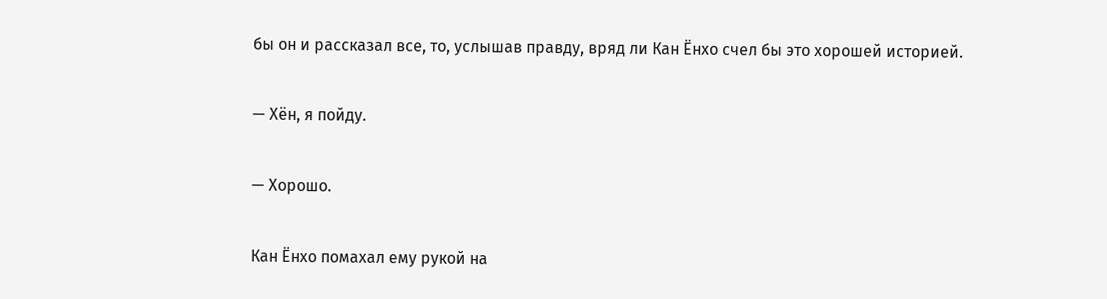бы он и рассказал все, то, услышав правду, вряд ли Кан Ёнхо счел бы это хорошей историей.

— Хён, я пойду.

— Хорошо.

Кан Ёнхо помахал ему рукой на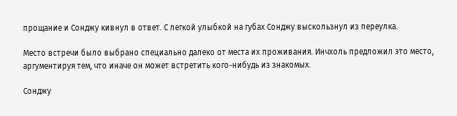прощание и Сонджу кивнул в ответ. С легкой улыбкой на губах Сонджу выскользнул из переулка.

Место встречи было выбрано специально далеко от места их проживания. Инчхоль предложил это место, аргументируя тем, что иначе он может встретить кого-нибудь из знакомых.

Сонджу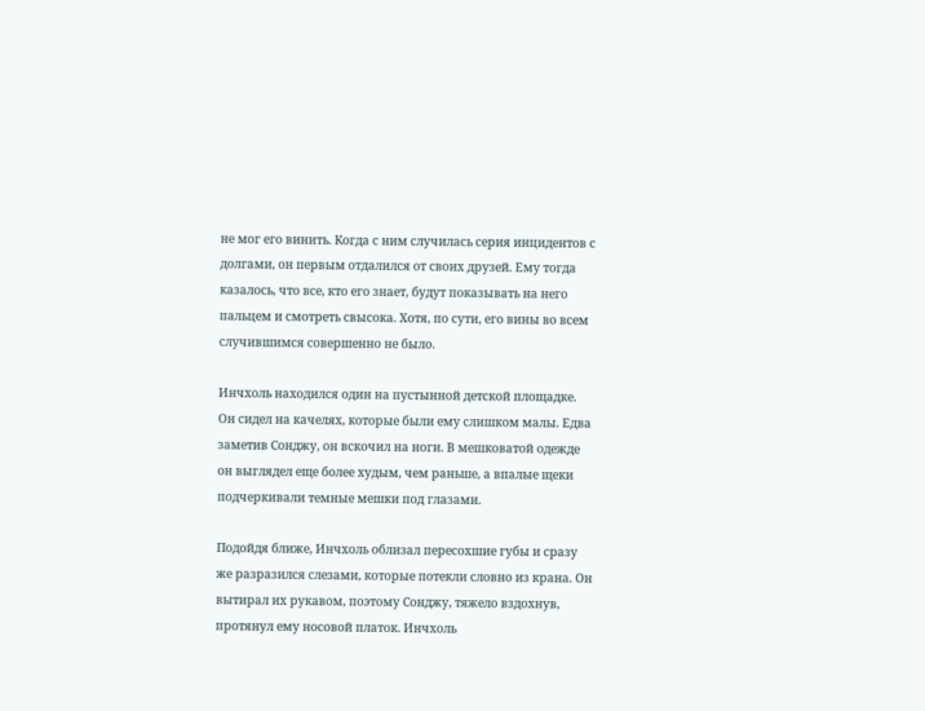не мог его винить. Когда с ним случилась серия инцидентов с долгами, он первым отдалился от своих друзей. Ему тогда казалось, что все, кто его знает, будут показывать на него пальцем и смотреть свысока. Хотя, по сути, его вины во всем случившимся совершенно не было.

Инчхоль находился один на пустынной детской площадке. Он сидел на качелях, которые были ему слишком малы. Едва заметив Сонджу, он вскочил на ноги. В мешковатой одежде он выглядел еще более худым, чем раньше, а впалые щеки подчеркивали темные мешки под глазами.

Подойдя ближе, Инчхоль облизал пересохшие губы и сразу же разразился слезами, которые потекли словно из крана. Он вытирал их рукавом, поэтому Сонджу, тяжело вздохнув, протянул ему носовой платок. Инчхоль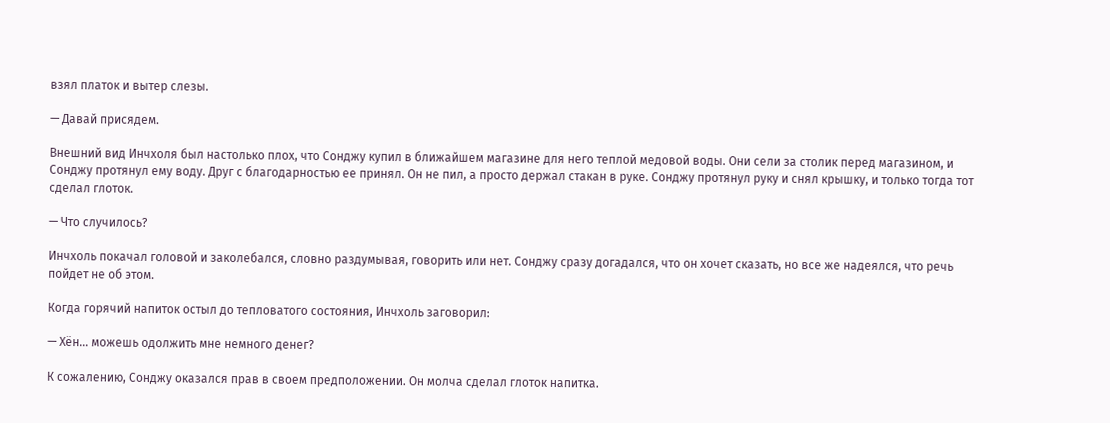взял платок и вытер слезы.

— Давай присядем.

Внешний вид Инчхоля был настолько плох, что Сонджу купил в ближайшем магазине для него теплой медовой воды. Они сели за столик перед магазином, и Сонджу протянул ему воду. Друг с благодарностью ее принял. Он не пил, а просто держал стакан в руке. Сонджу протянул руку и снял крышку, и только тогда тот сделал глоток.

— Что случилось?

Инчхоль покачал головой и заколебался, словно раздумывая, говорить или нет. Сонджу сразу догадался, что он хочет сказать, но все же надеялся, что речь пойдет не об этом.

Когда горячий напиток остыл до тепловатого состояния, Инчхоль заговорил:

— Хён… можешь одолжить мне немного денег?

К сожалению, Сонджу оказался прав в своем предположении. Он молча сделал глоток напитка.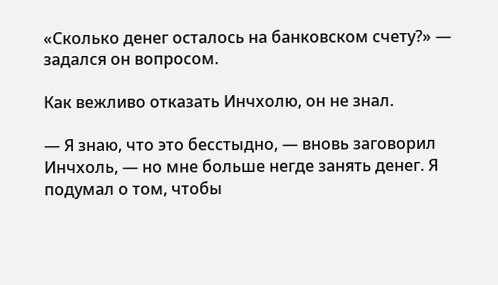«Сколько денег осталось на банковском счету?» — задался он вопросом.

Как вежливо отказать Инчхолю, он не знал.

— Я знаю, что это бесстыдно, — вновь заговорил Инчхоль, — но мне больше негде занять денег. Я подумал о том, чтобы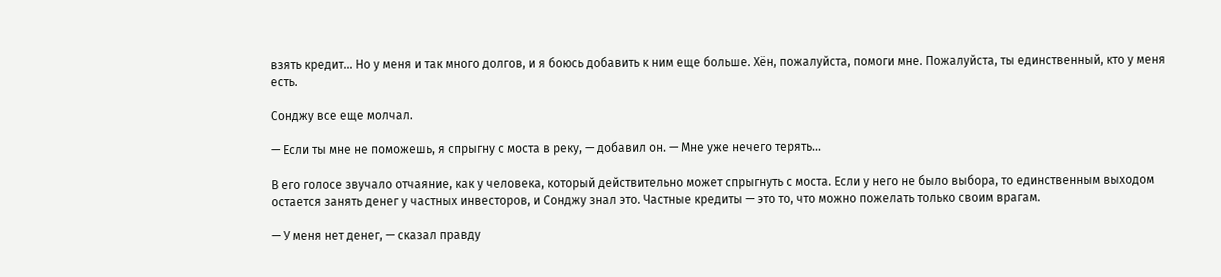взять кредит… Но у меня и так много долгов, и я боюсь добавить к ним еще больше. Хён, пожалуйста, помоги мне. Пожалуйста, ты единственный, кто у меня есть.

Сонджу все еще молчал.

— Если ты мне не поможешь, я спрыгну с моста в реку, — добавил он. — Мне уже нечего терять…

В его голосе звучало отчаяние, как у человека, который действительно может спрыгнуть с моста. Если у него не было выбора, то единственным выходом остается занять денег у частных инвесторов, и Сонджу знал это. Частные кредиты — это то, что можно пожелать только своим врагам.

— У меня нет денег, — сказал правду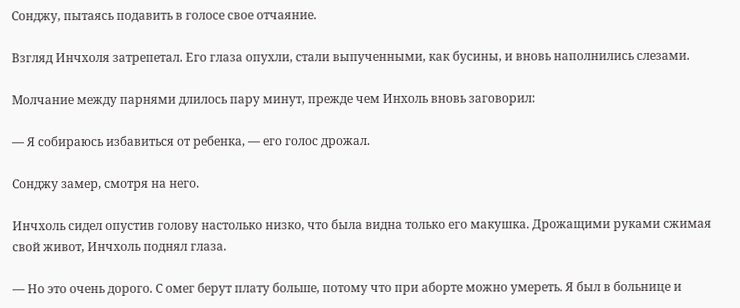Сонджу, пытаясь подавить в голосе свое отчаяние.

Взгляд Инчхоля затрепетал. Его глаза опухли, стали выпученными, как бусины, и вновь наполнились слезами.

Молчание между парнями длилось пару минут, прежде чем Инхоль вновь заговорил:

— Я собираюсь избавиться от ребенка, — его голос дрожал.

Сонджу замер, смотря на него.

Инчхоль сидел опустив голову настолько низко, что была видна только его макушка. Дрожащими руками сжимая свой живот, Инчхоль поднял глаза.

— Но это очень дорого. С омег берут плату больше, потому что при аборте можно умереть. Я был в больнице и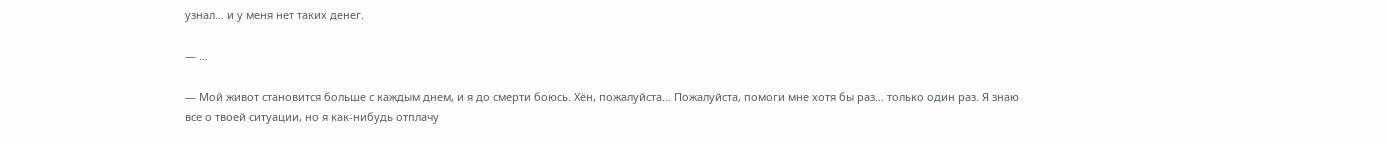узнал… и у меня нет таких денег.

— …

— Мой живот становится больше с каждым днем, и я до смерти боюсь. Хён, пожалуйста… Пожалуйста, помоги мне хотя бы раз… только один раз. Я знаю все о твоей ситуации, но я как-нибудь отплачу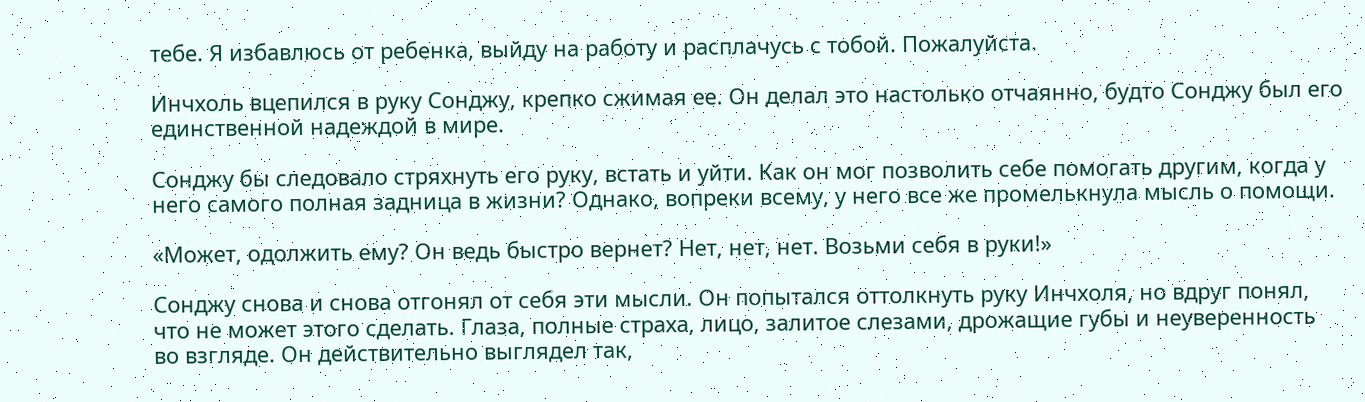тебе. Я избавлюсь от ребенка, выйду на работу и расплачусь с тобой. Пожалуйста.

Инчхоль вцепился в руку Сонджу, крепко сжимая ее. Он делал это настолько отчаянно, будто Сонджу был его единственной надеждой в мире.

Сонджу бы следовало стряхнуть его руку, встать и уйти. Как он мог позволить себе помогать другим, когда у него самого полная задница в жизни? Однако, вопреки всему, у него все же промелькнула мысль о помощи.

«Может, одолжить ему? Он ведь быстро вернет? Нет, нет, нет. Возьми себя в руки!»

Сонджу снова и снова отгонял от себя эти мысли. Он попытался оттолкнуть руку Инчхоля, но вдруг понял, что не может этого сделать. Глаза, полные страха, лицо, залитое слезами, дрожащие губы и неуверенность во взгляде. Он действительно выглядел так,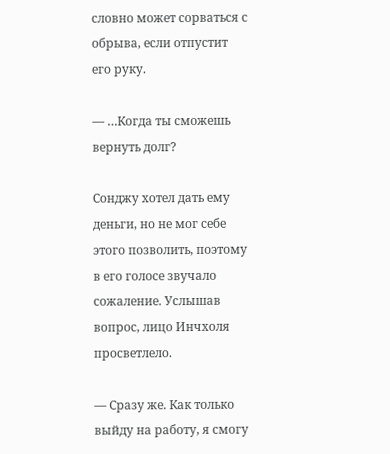словно может сорваться с обрыва, если отпустит его руку.

— …Когда ты сможешь вернуть долг?

Сонджу хотел дать ему деньги, но не мог себе этого позволить, поэтому в его голосе звучало сожаление. Услышав вопрос, лицо Инчхоля просветлело.

— Сразу же. Как только выйду на работу, я смогу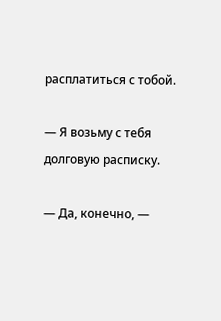расплатиться с тобой.

— Я возьму с тебя долговую расписку.

— Да, конечно, —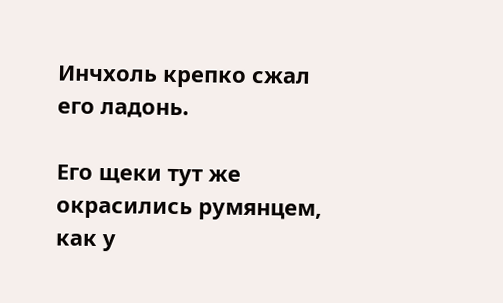Инчхоль крепко сжал его ладонь.

Его щеки тут же окрасились румянцем, как у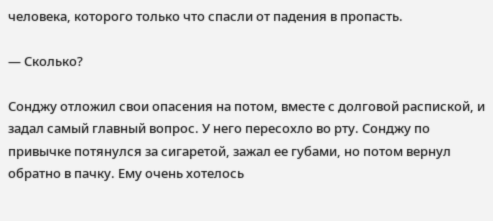человека, которого только что спасли от падения в пропасть.

— Сколько?

Сонджу отложил свои опасения на потом, вместе с долговой распиской, и задал самый главный вопрос. У него пересохло во рту. Сонджу по привычке потянулся за сигаретой, зажал ее губами, но потом вернул обратно в пачку. Ему очень хотелось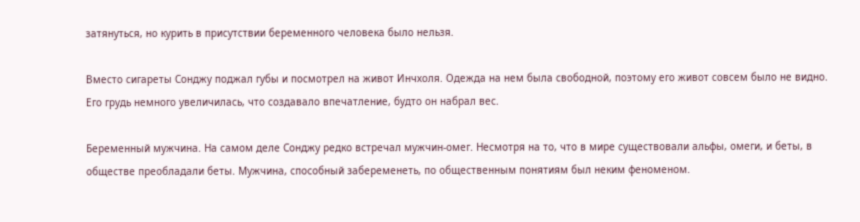затянуться, но курить в присутствии беременного человека было нельзя.

Вместо сигареты Сонджу поджал губы и посмотрел на живот Инчхоля. Одежда на нем была свободной, поэтому его живот совсем было не видно. Его грудь немного увеличилась, что создавало впечатление, будто он набрал вес.

Беременный мужчина. На самом деле Сонджу редко встречал мужчин-омег. Несмотря на то, что в мире существовали альфы, омеги, и беты, в обществе преобладали беты. Мужчина, способный забеременеть, по общественным понятиям был неким феноменом.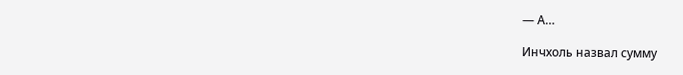— А…

Инчхоль назвал сумму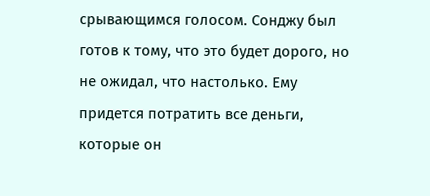срывающимся голосом. Сонджу был готов к тому, что это будет дорого, но не ожидал, что настолько. Ему придется потратить все деньги, которые он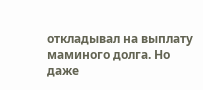откладывал на выплату маминого долга. Но даже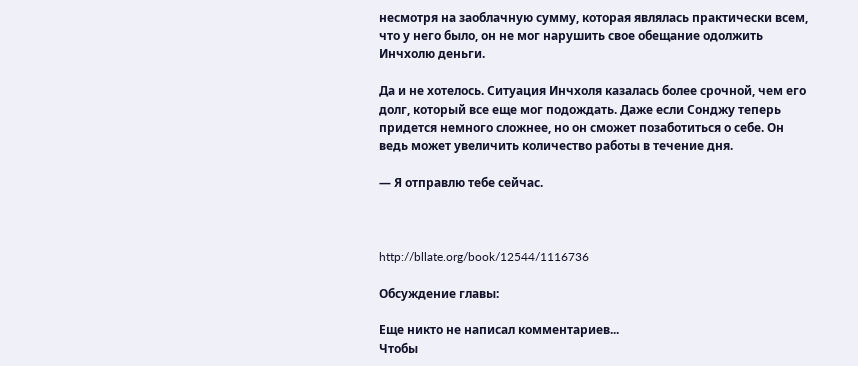несмотря на заоблачную сумму, которая являлась практически всем, что у него было, он не мог нарушить свое обещание одолжить Инчхолю деньги.

Да и не хотелось. Ситуация Инчхоля казалась более срочной, чем его долг, который все еще мог подождать. Даже если Сонджу теперь придется немного сложнее, но он сможет позаботиться о себе. Он ведь может увеличить количество работы в течение дня.

— Я отправлю тебе сейчас.



http://bllate.org/book/12544/1116736

Обсуждение главы:

Еще никто не написал комментариев...
Чтобы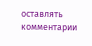оставлять комментарии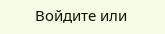Войдите или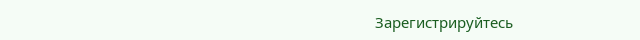Зарегистрируйтесь